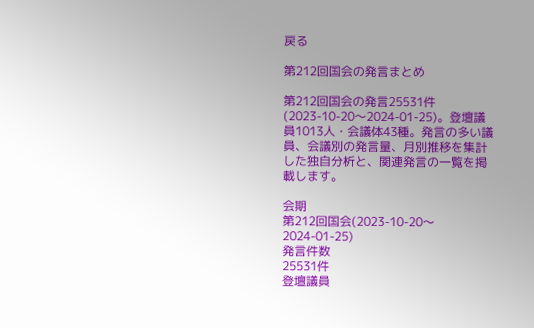戻る

第212回国会の発言まとめ

第212回国会の発言25531件(2023-10-20〜2024-01-25)。登壇議員1013人・会議体43種。発言の多い議員、会議別の発言量、月別推移を集計した独自分析と、関連発言の一覧を掲載します。

会期
第212回国会(2023-10-20〜2024-01-25)
発言件数
25531件
登壇議員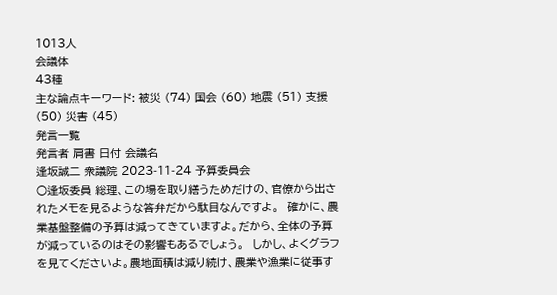1013人
会議体
43種
主な論点キーワード: 被災 (74) 国会 (60) 地震 (51) 支援 (50) 災害 (45)
発言一覧
発言者 肩書 日付 会議名
逢坂誠二 衆議院 2023-11-24 予算委員会
○逢坂委員 総理、この場を取り繕うためだけの、官僚から出されたメモを見るような答弁だから駄目なんですよ。  確かに、農業基盤整備の予算は減ってきていますよ。だから、全体の予算が減っているのはその影響もあるでしょう。  しかし、よくグラフを見てくださいよ。農地面積は減り続け、農業や漁業に従事す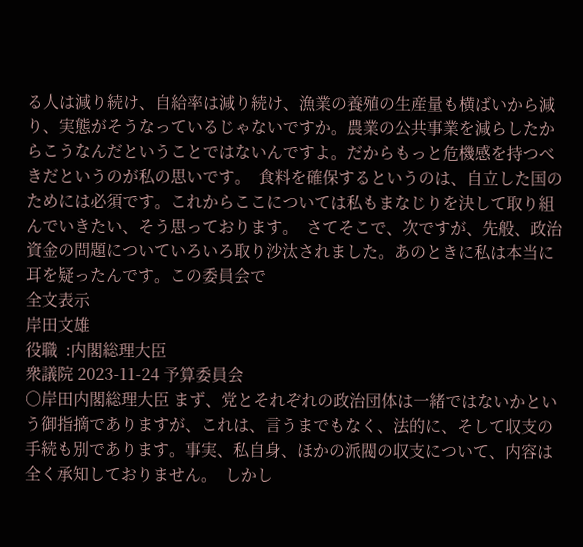る人は減り続け、自給率は減り続け、漁業の養殖の生産量も横ばいから減り、実態がそうなっているじゃないですか。農業の公共事業を減らしたからこうなんだということではないんですよ。だからもっと危機感を持つべきだというのが私の思いです。  食料を確保するというのは、自立した国のためには必須です。これからここについては私もまなじりを決して取り組んでいきたい、そう思っております。  さてそこで、次ですが、先般、政治資金の問題についていろいろ取り沙汰されました。あのときに私は本当に耳を疑ったんです。この委員会で
全文表示
岸田文雄
役職  :内閣総理大臣
衆議院 2023-11-24 予算委員会
○岸田内閣総理大臣 まず、党とそれぞれの政治団体は一緒ではないかという御指摘でありますが、これは、言うまでもなく、法的に、そして収支の手続も別であります。事実、私自身、ほかの派閥の収支について、内容は全く承知しておりません。  しかし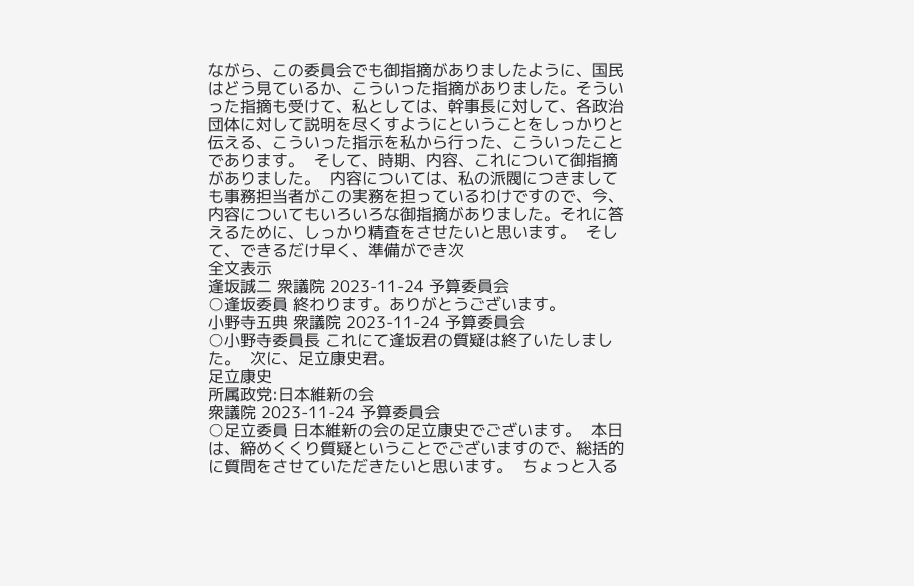ながら、この委員会でも御指摘がありましたように、国民はどう見ているか、こういった指摘がありました。そういった指摘も受けて、私としては、幹事長に対して、各政治団体に対して説明を尽くすようにということをしっかりと伝える、こういった指示を私から行った、こういったことであります。  そして、時期、内容、これについて御指摘がありました。  内容については、私の派閥につきましても事務担当者がこの実務を担っているわけですので、今、内容についてもいろいろな御指摘がありました。それに答えるために、しっかり精査をさせたいと思います。  そして、できるだけ早く、準備ができ次
全文表示
逢坂誠二 衆議院 2023-11-24 予算委員会
○逢坂委員 終わります。ありがとうございます。
小野寺五典 衆議院 2023-11-24 予算委員会
○小野寺委員長 これにて逢坂君の質疑は終了いたしました。  次に、足立康史君。
足立康史
所属政党:日本維新の会
衆議院 2023-11-24 予算委員会
○足立委員 日本維新の会の足立康史でございます。  本日は、締めくくり質疑ということでございますので、総括的に質問をさせていただきたいと思います。  ちょっと入る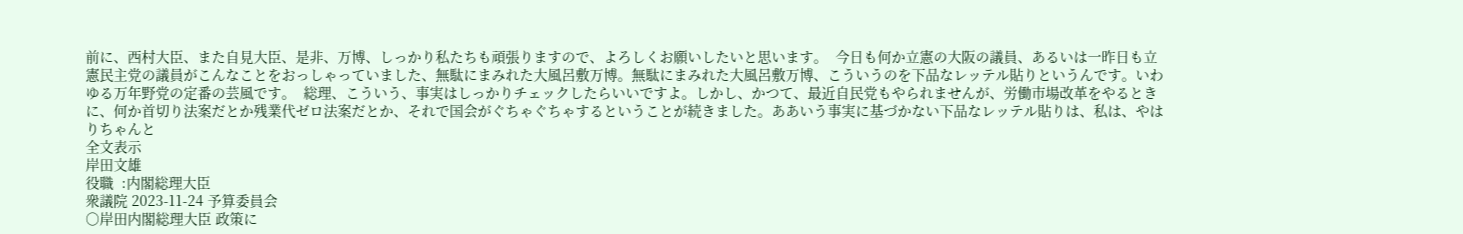前に、西村大臣、また自見大臣、是非、万博、しっかり私たちも頑張りますので、よろしくお願いしたいと思います。  今日も何か立憲の大阪の議員、あるいは一昨日も立憲民主党の議員がこんなことをおっしゃっていました、無駄にまみれた大風呂敷万博。無駄にまみれた大風呂敷万博、こういうのを下品なレッテル貼りというんです。いわゆる万年野党の定番の芸風です。  総理、こういう、事実はしっかりチェックしたらいいですよ。しかし、かつて、最近自民党もやられませんが、労働市場改革をやるときに、何か首切り法案だとか残業代ゼロ法案だとか、それで国会がぐちゃぐちゃするということが続きました。ああいう事実に基づかない下品なレッテル貼りは、私は、やはりちゃんと
全文表示
岸田文雄
役職  :内閣総理大臣
衆議院 2023-11-24 予算委員会
○岸田内閣総理大臣 政策に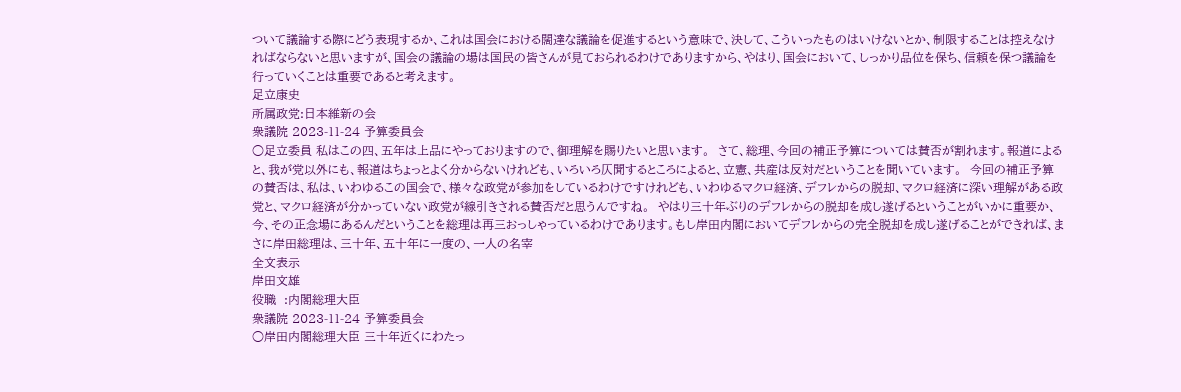ついて議論する際にどう表現するか、これは国会における闊達な議論を促進するという意味で、決して、こういったものはいけないとか、制限することは控えなければならないと思いますが、国会の議論の場は国民の皆さんが見ておられるわけでありますから、やはり、国会において、しっかり品位を保ち、信頼を保つ議論を行っていくことは重要であると考えます。
足立康史
所属政党:日本維新の会
衆議院 2023-11-24 予算委員会
○足立委員 私はこの四、五年は上品にやっておりますので、御理解を賜りたいと思います。  さて、総理、今回の補正予算については賛否が割れます。報道によると、我が党以外にも、報道はちょっとよく分からないけれども、いろいろ仄聞するところによると、立憲、共産は反対だということを聞いています。  今回の補正予算の賛否は、私は、いわゆるこの国会で、様々な政党が参加をしているわけですけれども、いわゆるマクロ経済、デフレからの脱却、マクロ経済に深い理解がある政党と、マクロ経済が分かっていない政党が線引きされる賛否だと思うんですね。  やはり三十年ぶりのデフレからの脱却を成し遂げるということがいかに重要か、今、その正念場にあるんだということを総理は再三おっしゃっているわけであります。もし岸田内閣においてデフレからの完全脱却を成し遂げることができれば、まさに岸田総理は、三十年、五十年に一度の、一人の名宰
全文表示
岸田文雄
役職  :内閣総理大臣
衆議院 2023-11-24 予算委員会
○岸田内閣総理大臣 三十年近くにわたっ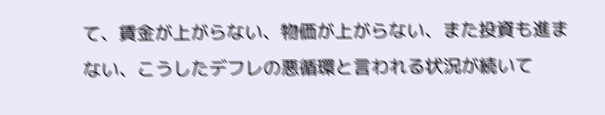て、賃金が上がらない、物価が上がらない、また投資も進まない、こうしたデフレの悪循環と言われる状況が続いて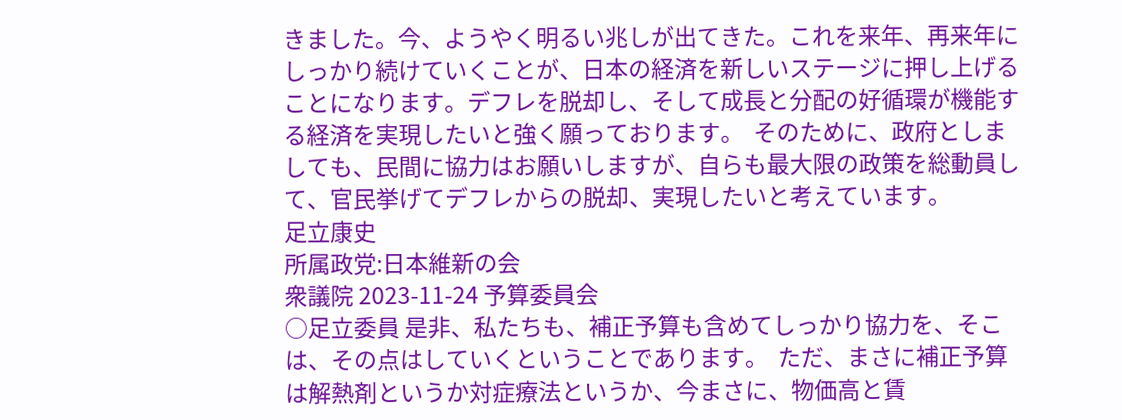きました。今、ようやく明るい兆しが出てきた。これを来年、再来年にしっかり続けていくことが、日本の経済を新しいステージに押し上げることになります。デフレを脱却し、そして成長と分配の好循環が機能する経済を実現したいと強く願っております。  そのために、政府としましても、民間に協力はお願いしますが、自らも最大限の政策を総動員して、官民挙げてデフレからの脱却、実現したいと考えています。
足立康史
所属政党:日本維新の会
衆議院 2023-11-24 予算委員会
○足立委員 是非、私たちも、補正予算も含めてしっかり協力を、そこは、その点はしていくということであります。  ただ、まさに補正予算は解熱剤というか対症療法というか、今まさに、物価高と賃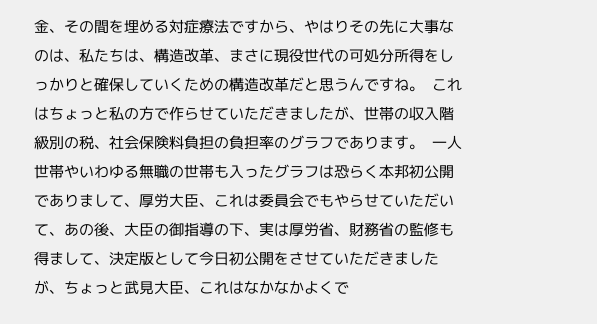金、その間を埋める対症療法ですから、やはりその先に大事なのは、私たちは、構造改革、まさに現役世代の可処分所得をしっかりと確保していくための構造改革だと思うんですね。  これはちょっと私の方で作らせていただきましたが、世帯の収入階級別の税、社会保険料負担の負担率のグラフであります。  一人世帯やいわゆる無職の世帯も入ったグラフは恐らく本邦初公開でありまして、厚労大臣、これは委員会でもやらせていただいて、あの後、大臣の御指導の下、実は厚労省、財務省の監修も得まして、決定版として今日初公開をさせていただきましたが、ちょっと武見大臣、これはなかなかよくで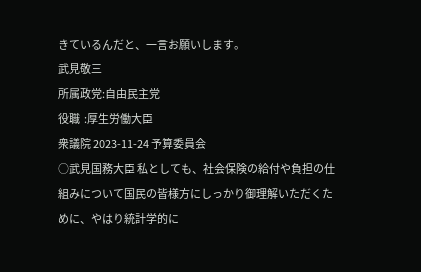きているんだと、一言お願いします。
武見敬三
所属政党:自由民主党
役職  :厚生労働大臣
衆議院 2023-11-24 予算委員会
○武見国務大臣 私としても、社会保険の給付や負担の仕組みについて国民の皆様方にしっかり御理解いただくために、やはり統計学的に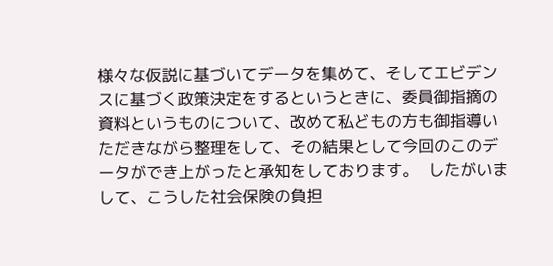様々な仮説に基づいてデータを集めて、そしてエビデンスに基づく政策決定をするというときに、委員御指摘の資料というものについて、改めて私どもの方も御指導いただきながら整理をして、その結果として今回のこのデータができ上がったと承知をしております。  したがいまして、こうした社会保険の負担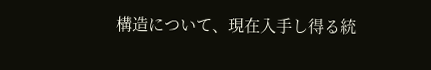構造について、現在入手し得る統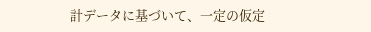計データに基づいて、一定の仮定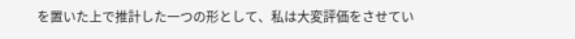を置いた上で推計した一つの形として、私は大変評価をさせてい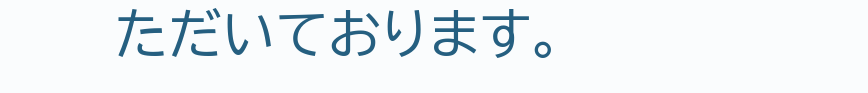ただいております。